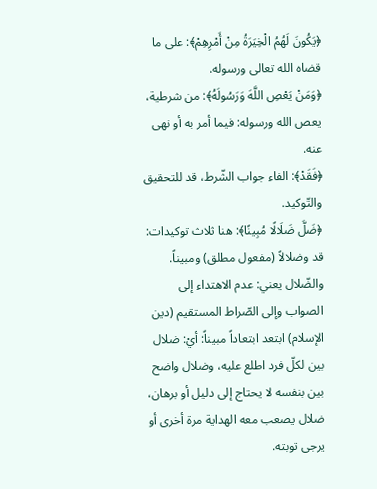﴿يَكُونَ لَهُمُ الْخِيَرَةُ مِنْ أَمْرِهِمْ﴾: على ما قضاه الله تعالى ورسوله.
﴿وَمَنْ يَعْصِ اللَّهَ وَرَسُولَهُ﴾: من شرطية، يعص الله ورسوله: فيما أمر به أو نهى عنه.
﴿فَقَدْ﴾: الفاء جواب الشّرط، قد للتحقيق والتّوكيد.
﴿ضَلَّ ضَلَالًا مُبِينًا﴾: هنا ثلاث توكيدات: قد وضلالاً (مفعول مطلق) ومبيناً.
والضّلال يعني: عدم الاهتداء إلى الصواب وإلى الصّراط المستقيم (دين الإسلام) ابتعد ابتعاداً مبيناً: أيْ: ضلال بين لكلّ فرد اطلع عليه، وضلال واضح بين بنفسه لا يحتاج إلى دليل أو برهان، ضلال يصعب معه الهداية مرة أخرى أو يرجى توبته.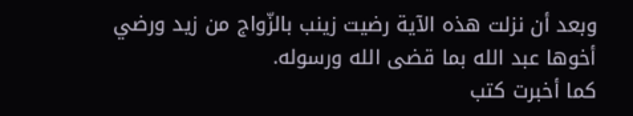وبعد أن نزلت هذه الآية رضيت زينب بالزّواج من زيد ورضي أخوها عبد الله بما قضى الله ورسوله.
كما أخبرت كتب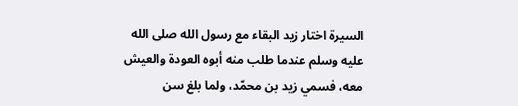السيرة اختار زيد البقاء مع رسول الله صلى الله عليه وسلم عندما طلب منه أبوه العودة والعيش معه، فسمي زيد بن محمّد، ولما بلغ سن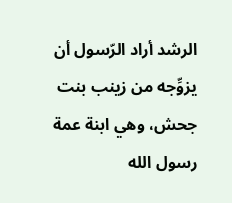الرشد أراد الرّسول أن يزوِّجه من زينب بنت جحش، وهي ابنة عمة رسول الله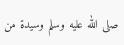صلى الله عليه وسلم وسيدة من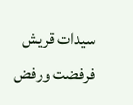سيدات قريش فرفضت ورفض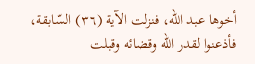أخوها عبد الله، فنزلت الآية (٣٦) السّابقة، فأذعنوا لقدر الله وقضائه وقبلت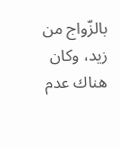بالزّواج من زيد، وكان هناك عدم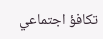تكافؤ اجتماعي